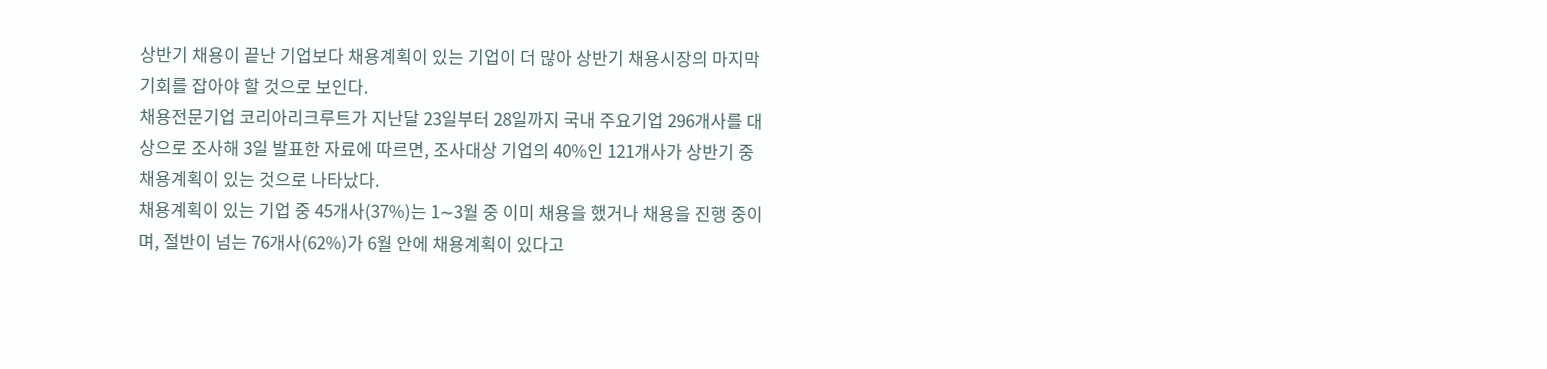상반기 채용이 끝난 기업보다 채용계획이 있는 기업이 더 많아 상반기 채용시장의 마지막 기회를 잡아야 할 것으로 보인다.
채용전문기업 코리아리크루트가 지난달 23일부터 28일까지 국내 주요기업 296개사를 대상으로 조사해 3일 발표한 자료에 따르면, 조사대상 기업의 40%인 121개사가 상반기 중 채용계획이 있는 것으로 나타났다.
채용계획이 있는 기업 중 45개사(37%)는 1∼3월 중 이미 채용을 했거나 채용을 진행 중이며, 절반이 넘는 76개사(62%)가 6월 안에 채용계획이 있다고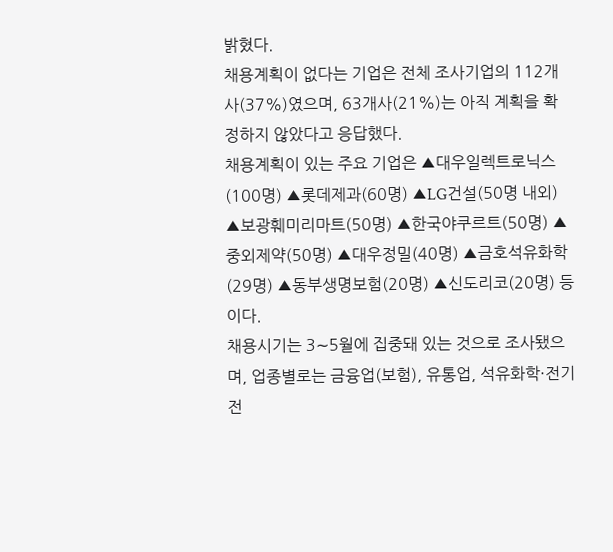밝혔다.
채용계획이 없다는 기업은 전체 조사기업의 112개사(37%)였으며, 63개사(21%)는 아직 계획을 확정하지 않았다고 응답했다.
채용계획이 있는 주요 기업은 ▲대우일렉트로닉스(100명) ▲롯데제과(60명) ▲LG건설(50명 내외) ▲보광훼미리마트(50명) ▲한국야쿠르트(50명) ▲중외제약(50명) ▲대우정밀(40명) ▲금호석유화학(29명) ▲동부생명보험(20명) ▲신도리코(20명) 등이다.
채용시기는 3∼5월에 집중돼 있는 것으로 조사됐으며, 업종별로는 금융업(보험), 유통업, 석유화학·전기전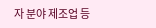자 분야 제조업 등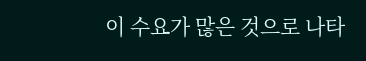이 수요가 많은 것으로 나타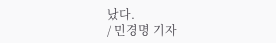났다.
/ 민경명 기자